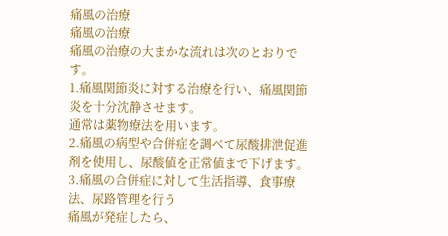痛風の治療
痛風の治療
痛風の治療の大まかな流れは次のとおりです。
1.痛風関節炎に対する治療を行い、痛風関節炎を十分沈静させます。
通常は薬物療法を用います。
2.痛風の病型や合併症を調べて尿酸排泄促進剤を使用し、尿酸値を正常値まで下げます。
3.痛風の合併症に対して生活指導、食事療法、尿路管理を行う
痛風が発症したら、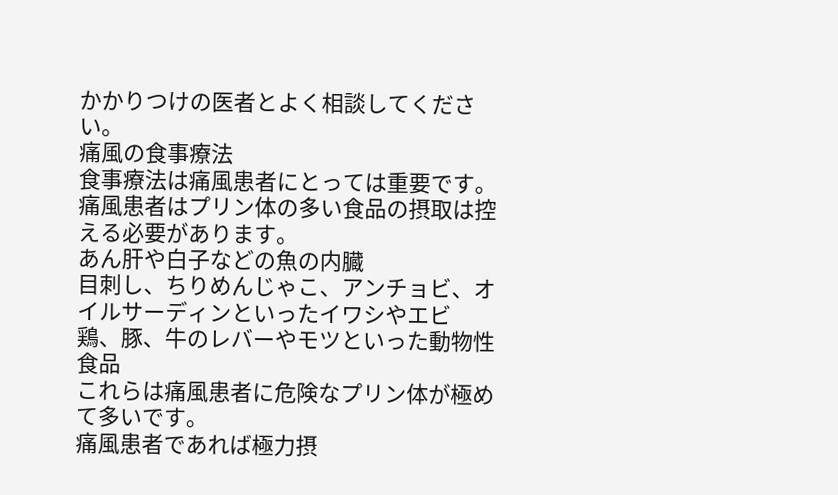かかりつけの医者とよく相談してください。
痛風の食事療法
食事療法は痛風患者にとっては重要です。
痛風患者はプリン体の多い食品の摂取は控える必要があります。
あん肝や白子などの魚の内臓
目刺し、ちりめんじゃこ、アンチョビ、オイルサーディンといったイワシやエビ
鶏、豚、牛のレバーやモツといった動物性食品
これらは痛風患者に危険なプリン体が極めて多いです。
痛風患者であれば極力摂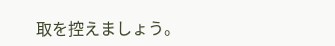取を控えましょう。